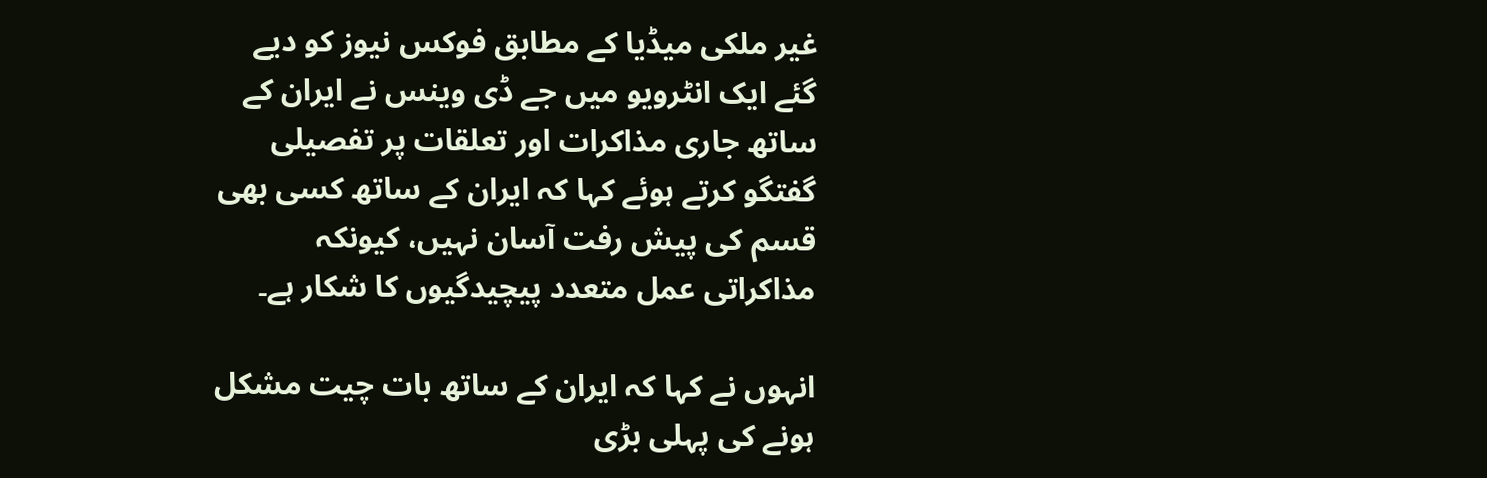غیر ملکی میڈیا کے مطابق فوکس نیوز کو دیے گئے ایک انٹرویو میں جے ڈی وینس نے ایران کے ساتھ جاری مذاکرات اور تعلقات پر تفصیلی گفتگو کرتے ہوئے کہا کہ ایران کے ساتھ کسی بھی قسم کی پیش رفت آسان نہیں، کیونکہ مذاکراتی عمل متعدد پیچیدگیوں کا شکار ہے۔

انہوں نے کہا کہ ایران کے ساتھ بات چیت مشکل ہونے کی پہلی بڑی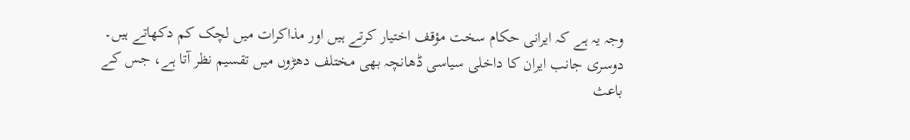وجہ یہ ہے کہ ایرانی حکام سخت مؤقف اختیار کرتے ہیں اور مذاکرات میں لچک کم دکھاتے ہیں۔ دوسری جانب ایران کا داخلی سیاسی ڈھانچہ بھی مختلف دھڑوں میں تقسیم نظر آتا ہے، جس کے باعث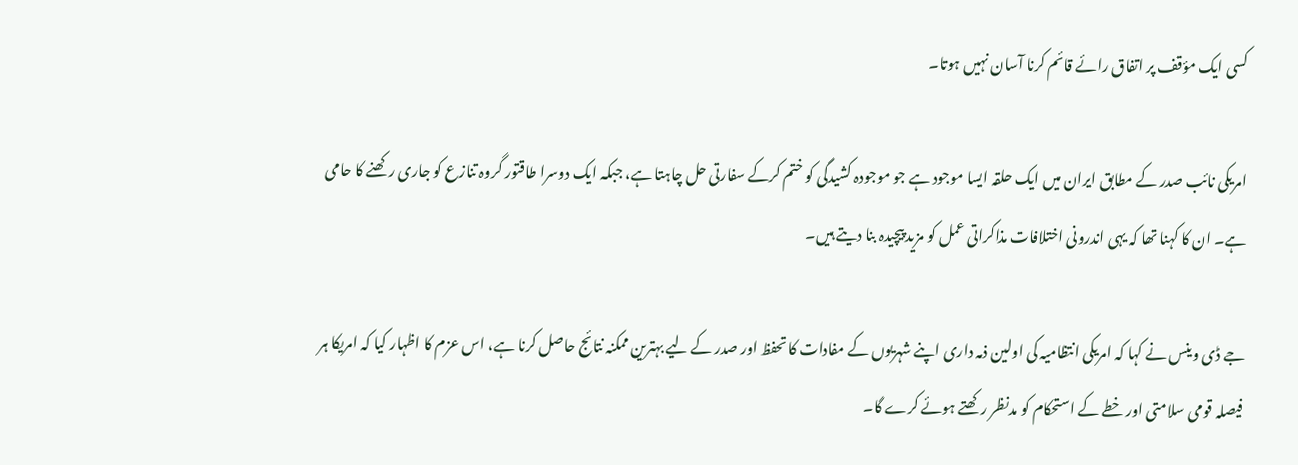کسی ایک مؤقف پر اتفاق رائے قائم کرنا آسان نہیں ہوتا۔

امریکی نائب صدر کے مطابق ایران میں ایک حلقہ ایسا موجود ہے جو موجودہ کشیدگی کو ختم کرکے سفارتی حل چاہتا ہے، جبکہ ایک دوسرا طاقتور گروہ تنازع کو جاری رکھنے کا حامی ہے۔ ان کا کہنا تھا کہ یہی اندرونی اختلافات مذاکراتی عمل کو مزید پیچیدہ بنا دیتے ہیں۔

جے ڈی وینس نے کہا کہ امریکی انتظامیہ کی اولین ذمہ داری اپنے شہریوں کے مفادات کا تحفظ اور صدر کے لیے بہترین ممکنہ نتائج حاصل کرنا ہے، اس عزم کا اظہار کیا کہ امریکا ہر فیصلہ قومی سلامتی اور خطے کے استحکام کو مدنظر رکھتے ہوئے کرے گا۔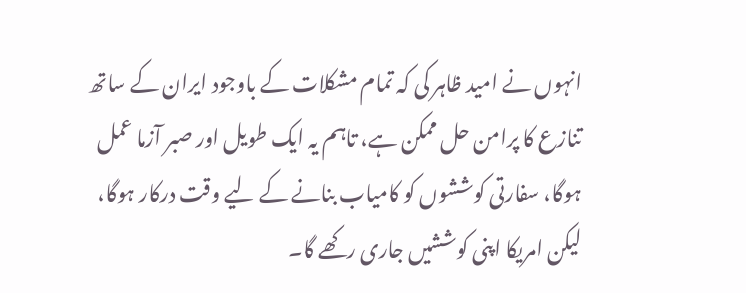انہوں نے امید ظاہر کی کہ تمام مشکلات کے باوجود ایران کے ساتھ تنازع کا پرامن حل ممکن ہے، تاہم یہ ایک طویل اور صبر آزما عمل ہوگا، سفارتی کوششوں کو کامیاب بنانے کے لیے وقت درکار ہوگا، لیکن امریکا اپنی کوششیں جاری رکھے گا۔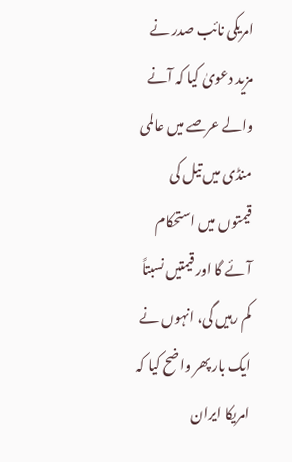امریکی نائب صدر نے مزید دعویٰ کیا کہ آنے والے عرصے میں عالمی منڈی میں تیل کی قیمتوں میں استحکام آئے گا اور قیمتیں نسبتاً کم رہیں گی، انہوں نے ایک بار پھر واضح کیا کہ امریکا ایران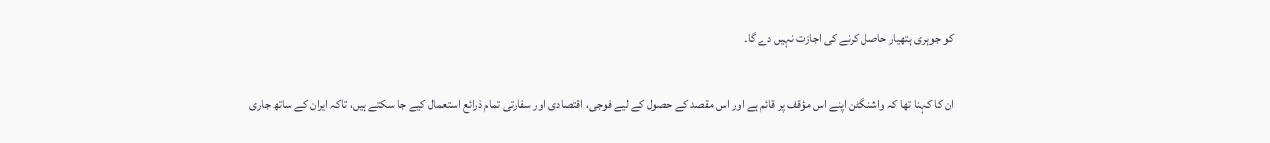کو جوہری ہتھیار حاصل کرنے کی اجازت نہیں دے گا۔

ان کا کہنا تھا کہ واشنگٹن اپنے اس مؤقف پر قائم ہے اور اس مقصد کے حصول کے لیے فوجی، اقتصادی اور سفارتی تمام ذرائع استعمال کیے جا سکتے ہیں، تاکہ ایران کے ساتھ جاری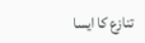تنازع کا ایسا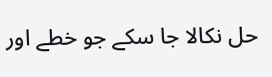حل نکالا جا سکے جو خطے اور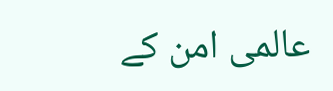عالمی امن کے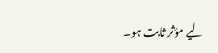لیے مؤثر ثابت ہو۔